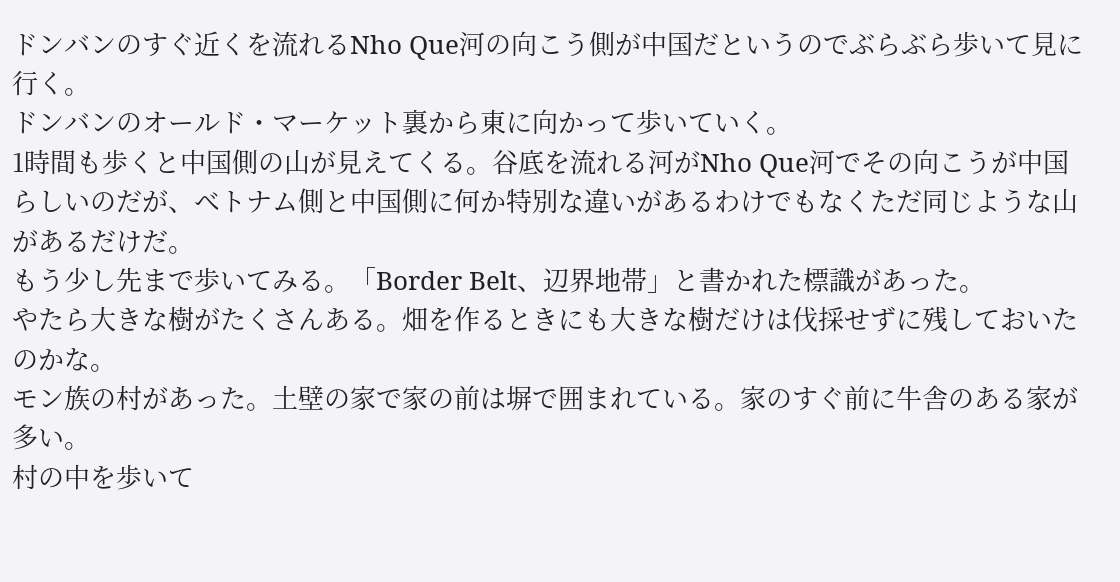ドンバンのすぐ近くを流れるNho Que河の向こう側が中国だというのでぶらぶら歩いて見に行く。
ドンバンのオールド・マーケット裏から東に向かって歩いていく。
1時間も歩くと中国側の山が見えてくる。谷底を流れる河がNho Que河でその向こうが中国らしいのだが、ベトナム側と中国側に何か特別な違いがあるわけでもなくただ同じような山があるだけだ。
もう少し先まで歩いてみる。「Border Belt、辺界地帯」と書かれた標識があった。
やたら大きな樹がたくさんある。畑を作るときにも大きな樹だけは伐採せずに残しておいたのかな。
モン族の村があった。土壁の家で家の前は塀で囲まれている。家のすぐ前に牛舎のある家が多い。
村の中を歩いて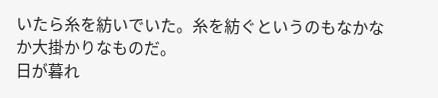いたら糸を紡いでいた。糸を紡ぐというのもなかなか大掛かりなものだ。
日が暮れ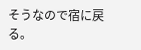そうなので宿に戻る。